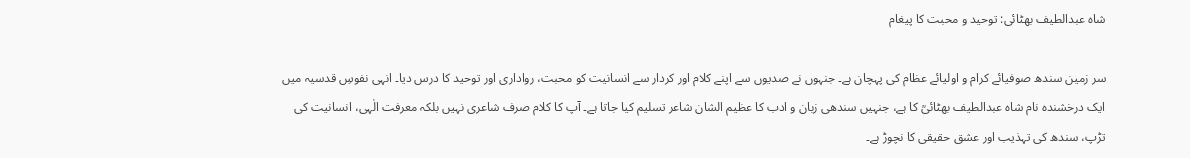شاہ عبدالطیف بھٹائی: توحید و محبت کا پیغام

سر زمین سندھ صوفیائے کرام و اولیائے عظام کی پہچان ہے۔ جنہوں نے صدیوں سے اپنے کلام اور کردار سے انسانیت کو محبت، رواداری اور توحید کا درس دیا۔ انہی نفوسِ قدسیہ میں ایک درخشندہ نام شاہ عبدالطیف بھٹائیؒ کا ہے، جنہیں سندھی زبان و ادب کا عظیم الشان شاعر تسلیم کیا جاتا ہے۔ آپ کا کلام صرف شاعری نہیں بلکہ معرفت الٰہی، انسانیت کی تڑپ، سندھ کی تہذیب اور عشق حقیقی کا نچوڑ ہے۔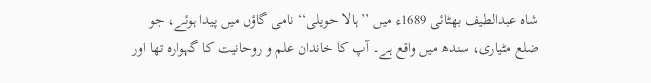شاہ عبدالطیف بھٹائی 1689ء میں ’’ہالا حویلی‘‘ نامی گاؤں میں پیدا ہوئے، جو ضلع مٹیاری، سندھ میں واقع ہے۔ آپ کا خاندان علم و روحانیت کا گہوارہ تھا اور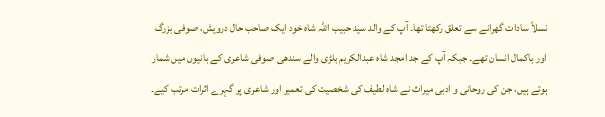نسلاً سادات گھرانے سے تعلق رکھتا تھا۔ آپ کے والد سید حبیب اللہ شاہ خود ایک صاحب حال درویش، صوفی بزرگ اور باکمال انسان تھے۔ جبکہ آپ کے جد امجد شاہ عبدالکریم بلڑی والے سندھی صوفی شاعری کے بانیوں میں شمار ہوتے ہیں، جن کی روحانی و ادبی میراث نے شاہ لطیف کی شخصیت کی تعمیر اور شاعری پر گہرے اثرات مرتب کیے۔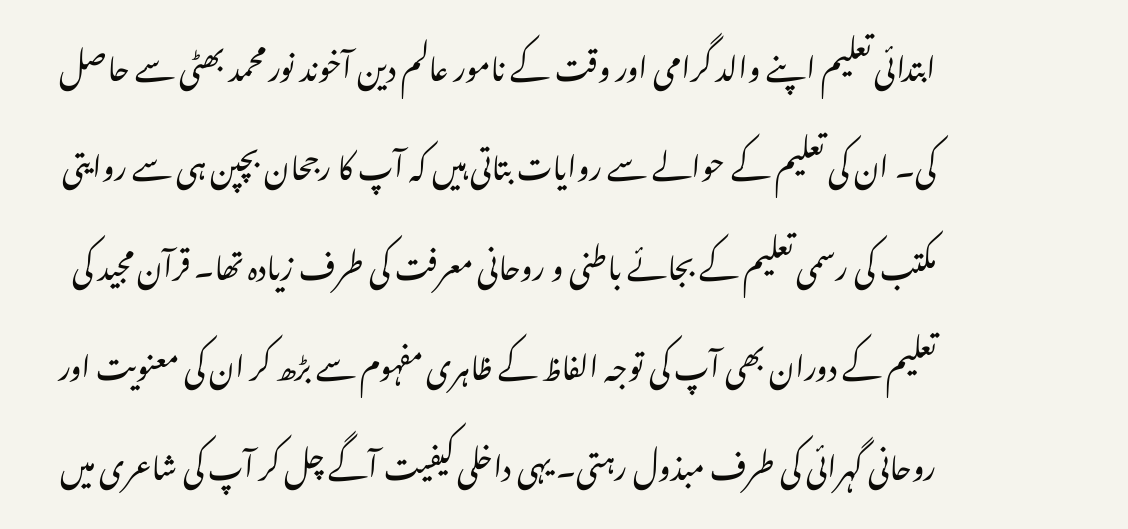ابتدائی تعلیم اپنے والد گرامی اور وقت کے نامور عالم دین آخوند نور محمد بھٹی سے حاصل کی۔ ان کی تعلیم کے حوالے سے روایات بتاتی ہیں کہ آپ کا رجحان بچپن ہی سے روایتی مکتب کی رسمی تعلیم کے بجائے باطنی و روحانی معرفت کی طرف زیادہ تھا۔ قرآن مجید کی تعلیم کے دوران بھی آپ کی توجہ الفاظ کے ظاہری مفہوم سے بڑھ کر ان کی معنویت اور روحانی گہرائی کی طرف مبذول رہتی۔ یہی داخلی کیفیت آگے چل کر آپ کی شاعری میں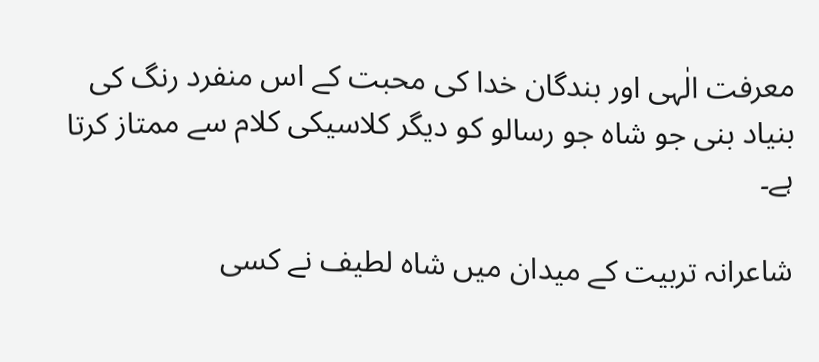معرفت الٰہی اور بندگان خدا کی محبت کے اس منفرد رنگ کی بنیاد بنی جو شاہ جو رسالو کو دیگر کلاسیکی کلام سے ممتاز کرتا ہے۔

شاعرانہ تربیت کے میدان میں شاہ لطیف نے کسی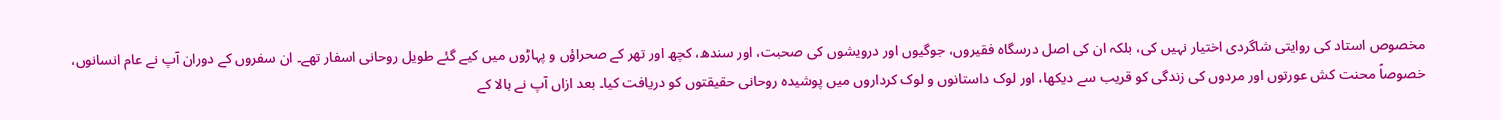مخصوص استاد کی روایتی شاگردی اختیار نہیں کی، بلکہ ان کی اصل درسگاہ فقیروں، جوگیوں اور درویشوں کی صحبت، اور سندھ، کچھ اور تھر کے صحراؤں و پہاڑوں میں کیے گئے طویل روحانی اسفار تھے۔ ان سفروں کے دوران آپ نے عام انسانوں، خصوصاً محنت کش عورتوں اور مردوں کی زندگی کو قریب سے دیکھا، اور لوک داستانوں و لوک کرداروں میں پوشیدہ روحانی حقیقتوں کو دریافت کیا۔ بعد ازاں آپ نے ہالا کے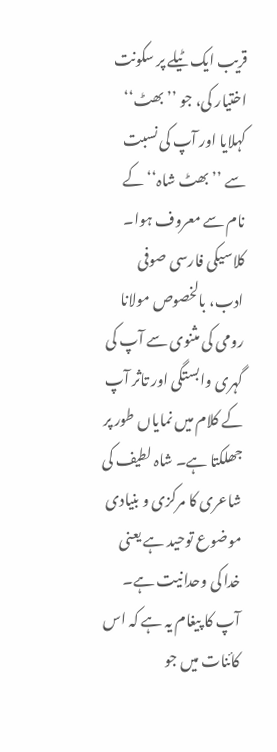قریب ایک ٹیلے پر سکونت اختیار کی، جو ’’بھٹ‘‘ کہلایا اور آپ کی نسبت سے ’’بھٹ شاہ‘‘ کے نام سے معروف ہوا۔ کلاسیکی فارسی صوفی ادب، بالخصوص مولانا رومی کی مثنوی سے آپ کی گہری وابستگی اور تاثر آپ کے کلام میں نمایاں طور پر جھلکتا ہے۔ شاہ لطیف کی شاعری کا مرکزی و بنیادی موضوع توحید ہے یعنی خدا کی وحدانیت ہے۔ آپ کا پیغام یہ ہے کہ اس کائنات میں جو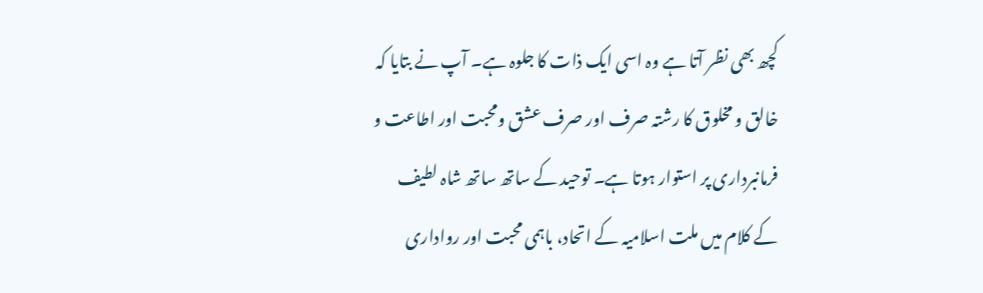کچھ بھی نظر آتا ہے وہ اسی ایک ذات کا جلوہ ہے۔ آپ نے بتایا کہ خالق و مخلوق کا رشتہ صرف اور صرف عشق ومحبت اور اطاعت و فرمانبرداری پر استوار ہوتا ہے۔ توحید کے ساتھ ساتھ شاہ لطیف کے کلام میں ملت اسلامیہ کے اتحاد، باہمی محبت اور رواداری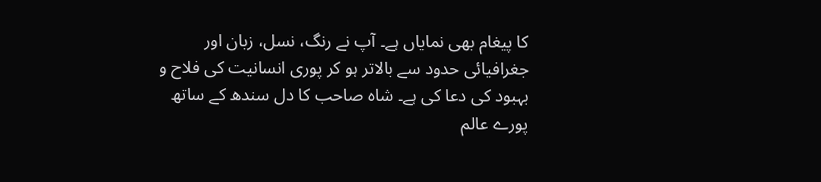کا پیغام بھی نمایاں ہے۔ آپ نے رنگ، نسل، زبان اور جغرافیائی حدود سے بالاتر ہو کر پوری انسانیت کی فلاح و بہبود کی دعا کی ہے۔ شاہ صاحب کا دل سندھ کے ساتھ پورے عالم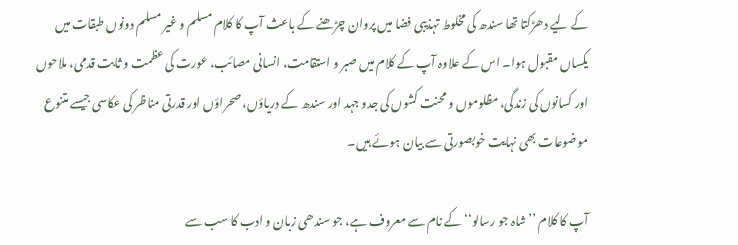کے لیے دھڑکتا تھا سندھ کی مخلوط تہذیبی فضا میں پروان چڑھنے کے باعث آپ کا کلام مسلم و غیر مسلم دونوں طبقات میں یکساں مقبول ہوا۔ اس کے علاوہ آپ کے کلام میں صبر و استقامت، انسانی مصائب، عورت کی عظمت و ثابت قدمی، ملاحوں اور کسانوں کی زندگی، مظلوموں و محنت کشوں کی جدو جہد اور سندھ کے دریاؤں، صحراؤں اور قدرتی مناظر کی عکاسی جیسے متنوع موضوعات بھی نہایت خوبصورتی سے بیان ہوئے ہیں۔

آپ کا کلام ’’شاہ جو رسالو‘‘ کے نام سے معروف ہے، جو سندھی زبان و ادب کا سب سے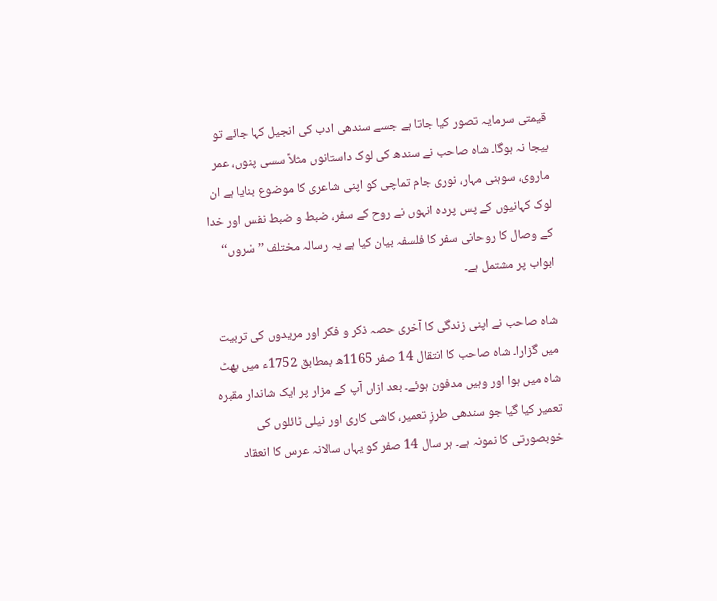قیمتی سرمایہ تصور کیا جاتا ہے جسے سندھی ادب کی انجیل کہا جائے تو بیجا نہ ہوگا۔ شاہ صاحب نے سندھ کی لوک داستانوں مثلاً سسی پنوں، عمر ماروی، سوہنی مہار، نوری جام تماچی کو اپنی شاعری کا موضوع بنایا ہے ان لوک کہانیوں کے پس پردہ انہوں نے روح کے سفر، ضبط و ضبط نفس اور خدا کے وصال کا روحانی سفر کا فلسفہ بیان کیا ہے یہ رسالہ مختلف ’’سْروں‘‘ ابواب پر مشتمل ہے۔

شاہ صاحب نے اپنی زندگی کا آخری حصہ ذکر و فکر اور مریدوں کی تربیت میں گزارا۔ شاہ صاحب کا انتقال 14 صفر 1165ھ بمطابق 1752ء میں بھٹ شاہ میں ہوا اور وہیں مدفون ہوئے۔ بعد ازاں آپ کے مزار پر ایک شاندار مقبرہ تعمیر کیا گیا جو سندھی طرزِ تعمیر، کاشی کاری اور نیلی ٹائلوں کی خوبصورتی کا نمونہ ہے۔ ہر سال 14 صفر کو یہاں سالانہ عرس کا انعقاد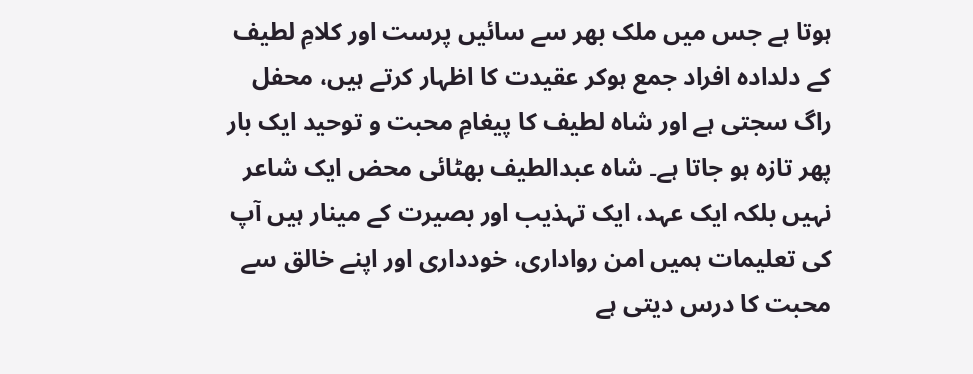ہوتا ہے جس میں ملک بھر سے سائیں پرست اور کلامِ لطیف کے دلدادہ افراد جمع ہوکر عقیدت کا اظہار کرتے ہیں، محفل راگ سجتی ہے اور شاہ لطیف کا پیغامِ محبت و توحید ایک بار پھر تازہ ہو جاتا ہے۔ شاہ عبدالطیف بھٹائی محض ایک شاعر نہیں بلکہ ایک عہد، ایک تہذیب اور بصیرت کے مینار ہیں آپ کی تعلیمات ہمیں امن رواداری، خودداری اور اپنے خالق سے محبت کا درس دیتی ہے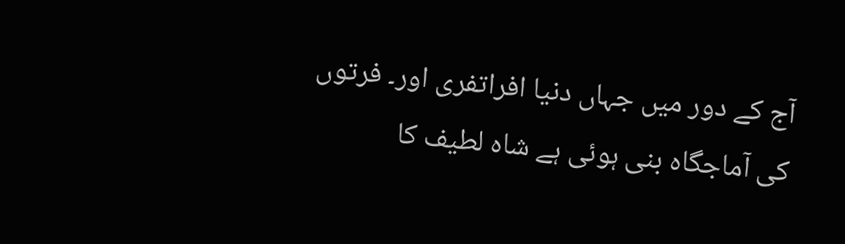آج کے دور میں جہاں دنیا افراتفری اور۔ فرتوں کی آماجگاہ بنی ہوئی ہے شاہ لطیف کا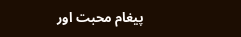پیغام محبت اور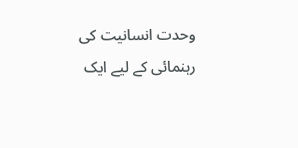وحدت انسانیت کی رہنمائی کے لیے ایک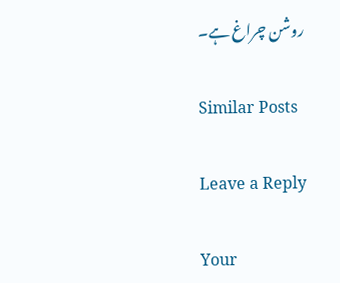روشن چراغ ہے۔

Similar Posts

Leave a Reply

Your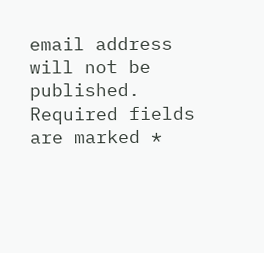email address will not be published. Required fields are marked *